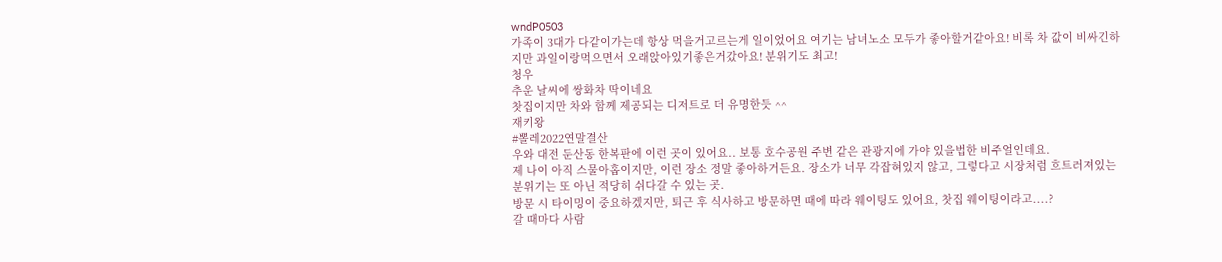wndP0503
가족이 3대가 다같이가는데 항상 먹을거고르는게 일이었어요 여기는 남녀노소 모두가 좋아할거같아요! 비록 차 값이 비싸긴하지만 과일이랑먹으면서 오래앉아있기좋은거갔아요! 분위기도 최고!
청우
추운 날씨에 쌍화차 딱이네요
찻집이지만 차와 함께 제공되는 디저트로 더 유명한듯 ^^
재키왕
#뽈레2022연말결산
우와 대전 둔산동 한복판에 이런 곳이 있어요.. 보통 호수공원 주변 같은 관광지에 가야 있을법한 비주얼인데요.
제 나이 아직 스물아홉이지만, 이런 장소 정말 좋아하거든요. 장소가 너무 각잡혀있지 않고, 그렇다고 시장처럼 흐트러져있는 분위기는 또 아닌 적당히 쉬다갈 수 있는 곳.
방문 시 타이밍이 중요하겠지만, 퇴근 후 식사하고 방문하면 때에 따라 웨이팅도 있어요, 찻집 웨이팅이라고....?
갈 때마다 사람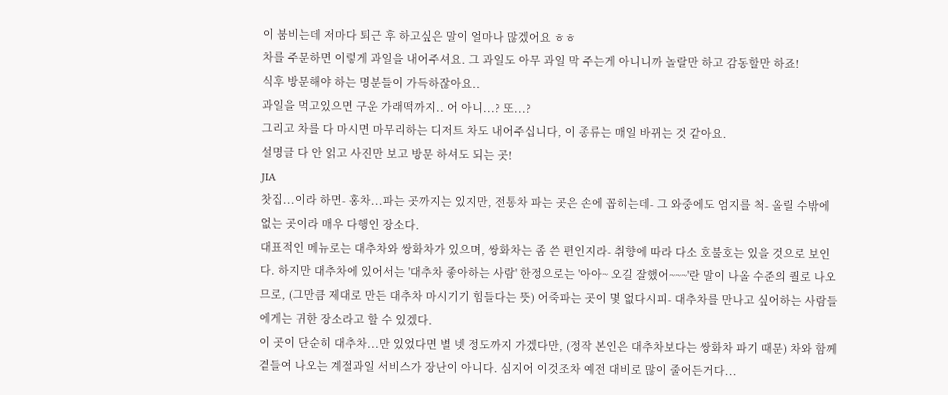이 붐비는데 저마다 퇴근 후 하고싶은 말이 얼마나 많겠어요 ㅎㅎ
차를 주문하면 이렇게 과일을 내어주셔요. 그 과일도 아무 과일 막 주는게 아니니까 놀랄만 하고 감동할만 하죠!
식후 방문해야 하는 명분들이 가득하잖아요..
과일을 먹고있으면 구운 가래떡까지.. 어 아니...? 또...?
그리고 차를 다 마시면 마무리하는 디저트 차도 내어주십니다, 이 종류는 매일 바뀌는 것 같아요.
설명글 다 안 읽고 사진만 보고 방문 하셔도 되는 곳!
JIA
찻집...이라 하면- 홍차...파는 곳까지는 있지만, 전통차 파는 곳은 손에 꼽히는데- 그 와중에도 엄지를 척- 올릴 수밖에 없는 곳이라 매우 다행인 장소다.
대표적인 메뉴로는 대추차와 쌍화차가 있으며, 쌍화차는 좀 쓴 편인지라- 취향에 따라 다소 호불호는 있을 것으로 보인다. 하지만 대추차에 있어서는 '대추차 좋아하는 사람' 한정으로는 '아아~ 오길 잘했어~~~'란 말이 나올 수준의 퀄로 나오므로, (그만큼 제대로 만든 대추차 마시기기 힘들다는 뜻) 어죽파는 곳이 몇 없다시피- 대추차를 만나고 싶어하는 사람들에게는 귀한 장소라고 할 수 있겠다.
이 곳이 단순히 대추차...만 있었다면 별 넷 정도까지 가겠다만, (정작 본인은 대추차보다는 쌍화차 파기 때문) 차와 함께 곁들여 나오는 계절과일 서비스가 장난이 아니다. 심지어 이것조차 예전 대비로 많이 줄어든거다...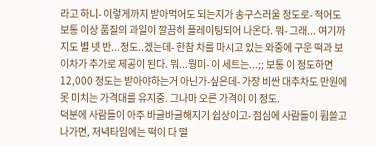라고 하니- 이렇게까지 받아먹어도 되는지가 송구스러울 정도로- 적어도 보통 이상 품질의 과일이 깔끔히 플레이팅되어 나온다. 뭐- 그래... 여기까지도 별 넷 반...정도..겠는데- 한참 차를 마시고 있는 와중에 구운 떡과 보이차가 추가로 제공이 된다. 뭐...뭥미- 이 세트는...;; 보통 이 정도하면 12,000 정도는 받아야하는거 아닌가-싶은데- 가장 비싼 대추차도 만원에 못 미치는 가격대를 유지중. 그나마 오른 가격이 이 정도.
덕분에 사람들이 아주 바글바글해지기 쉽상이고- 점심에 사람들이 휩쓸고 나가면, 저녁타임에는 떡이 다 떨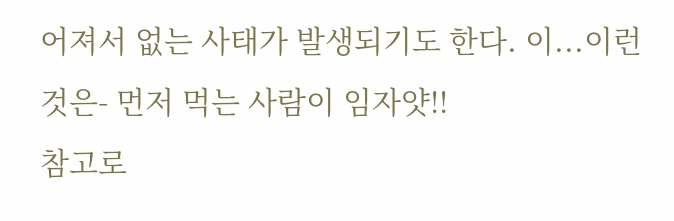어져서 없는 사태가 발생되기도 한다. 이...이런 것은- 먼저 먹는 사람이 임자얏!!
참고로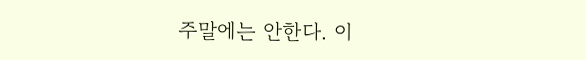주말에는 안한다. 이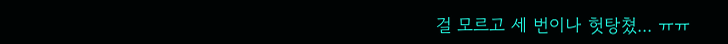걸 모르고 세 번이나 헛탕쳤... ㅠㅠ